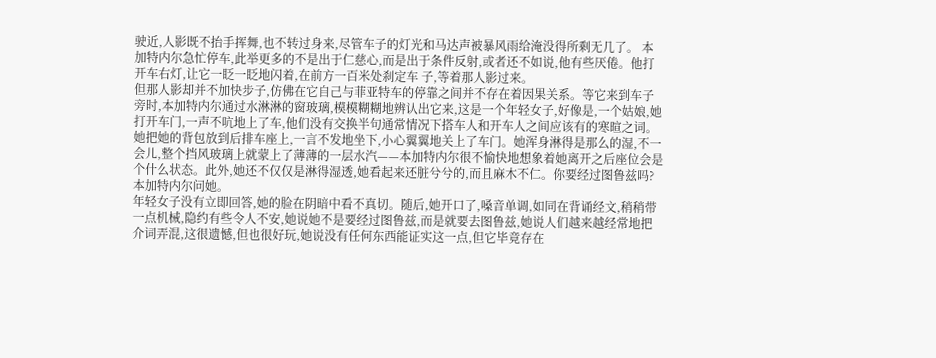驶近,人影既不抬手挥舞,也不转过身来,尽管车子的灯光和马达声被暴风雨给淹没得所剩无几了。 本加特内尔急忙停车,此举更多的不是出于仁慈心,而是出于条件反射,或者还不如说,他有些厌倦。他打开车右灯,让它一眨一眨地闪着,在前方一百米处刹定车 子,等着那人影过来。
但那人影却并不加快步子,仿佛在它自己与菲亚特车的停靠之间并不存在着因果关系。等它来到车子旁时,本加特内尔通过水淋淋的窗玻璃,模模糊糊地辨认出它来,这是一个年轻女子,好像是,一个姑娘,她打开车门,一声不吭地上了车,他们没有交换半句通常情况下搭车人和开车人之间应该有的寒暄之词。她把她的背包放到后排车座上,一言不发地坐下,小心翼翼地关上了车门。她浑身淋得是那么的湿,不一会儿,整个挡风玻璃上就蒙上了薄薄的一层水汽——本加特内尔很不愉快地想象着她离开之后座位会是个什么状态。此外,她还不仅仅是淋得湿透,她看起来还脏兮兮的,而且麻木不仁。你要经过图鲁兹吗?本加特内尔问她。
年轻女子没有立即回答,她的脸在阴暗中看不真切。随后,她开口了,嗓音单调,如同在背诵经文,稍稍带一点机械,隐约有些令人不安,她说她不是要经过图鲁兹,而是就要去图鲁兹,她说人们越来越经常地把介词弄混,这很遗憾,但也很好玩,她说没有任何东西能证实这一点,但它毕竟存在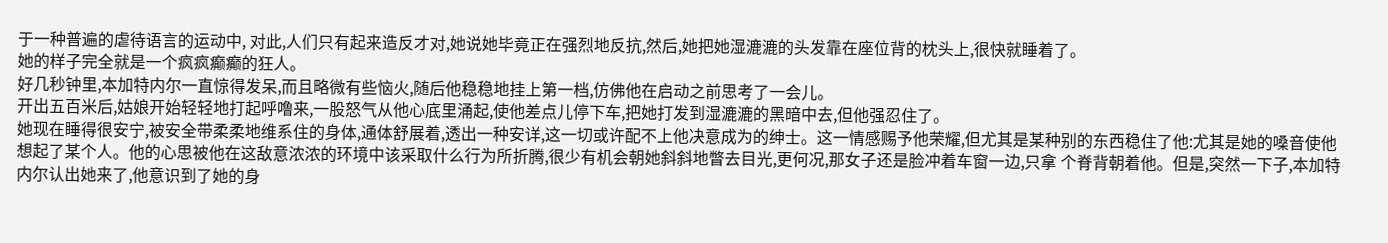于一种普遍的虐待语言的运动中, 对此,人们只有起来造反才对,她说她毕竟正在强烈地反抗,然后,她把她湿漉漉的头发靠在座位背的枕头上,很快就睡着了。
她的样子完全就是一个疯疯癫癫的狂人。
好几秒钟里,本加特内尔一直惊得发呆,而且略微有些恼火,随后他稳稳地挂上第一档,仿佛他在启动之前思考了一会儿。
开出五百米后,姑娘开始轻轻地打起呼噜来,一股怒气从他心底里涌起,使他差点儿停下车,把她打发到湿漉漉的黑暗中去,但他强忍住了。
她现在睡得很安宁,被安全带柔柔地维系住的身体,通体舒展着,透出一种安详,这一切或许配不上他决意成为的绅士。这一情感赐予他荣耀,但尤其是某种别的东西稳住了他:尤其是她的嗓音使他想起了某个人。他的心思被他在这敌意浓浓的环境中该采取什么行为所折腾,很少有机会朝她斜斜地瞥去目光,更何况,那女子还是脸冲着车窗一边,只拿 个脊背朝着他。但是,突然一下子,本加特内尔认出她来了,他意识到了她的身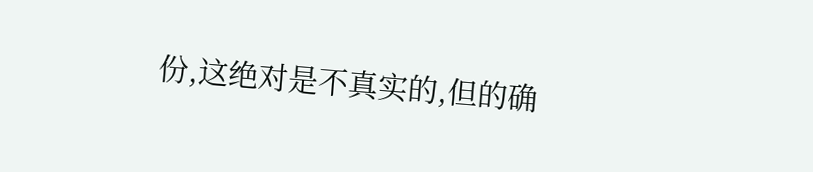份,这绝对是不真实的,但的确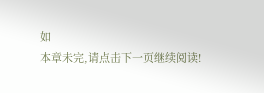如
本章未完,请点击下一页继续阅读!